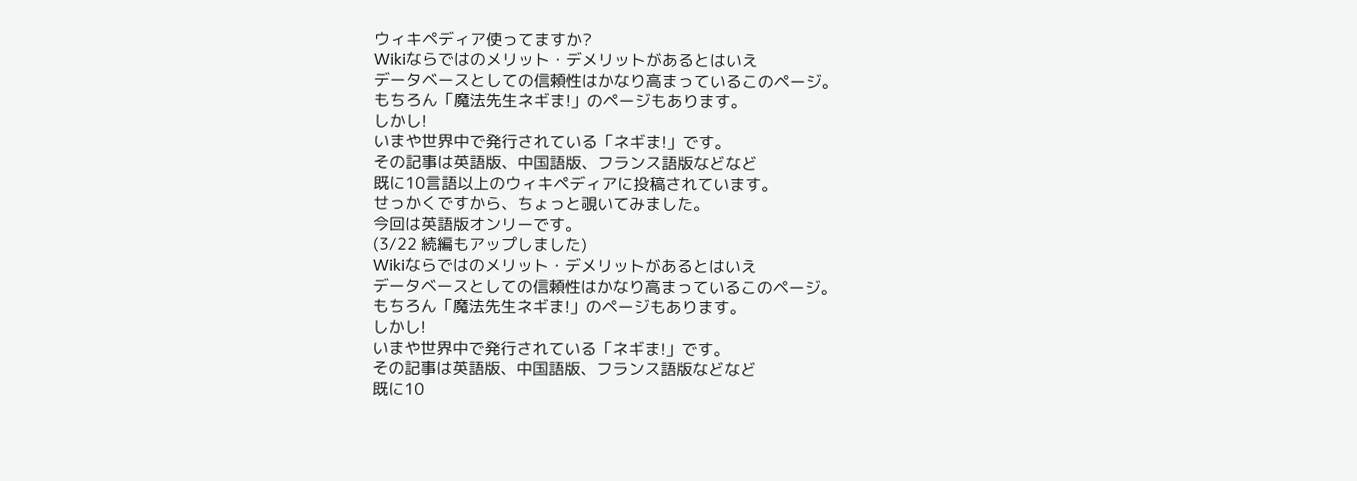ウィキペディア使ってますか?
Wikiならではのメリット・デメリットがあるとはいえ
データベースとしての信頼性はかなり高まっているこのページ。
もちろん「魔法先生ネギま!」のページもあります。
しかし!
いまや世界中で発行されている「ネギま!」です。
その記事は英語版、中国語版、フランス語版などなど
既に10言語以上のウィキペディアに投稿されています。
せっかくですから、ちょっと覗いてみました。
今回は英語版オンリーです。
(3/22 続編もアップしました)
Wikiならではのメリット・デメリットがあるとはいえ
データベースとしての信頼性はかなり高まっているこのページ。
もちろん「魔法先生ネギま!」のページもあります。
しかし!
いまや世界中で発行されている「ネギま!」です。
その記事は英語版、中国語版、フランス語版などなど
既に10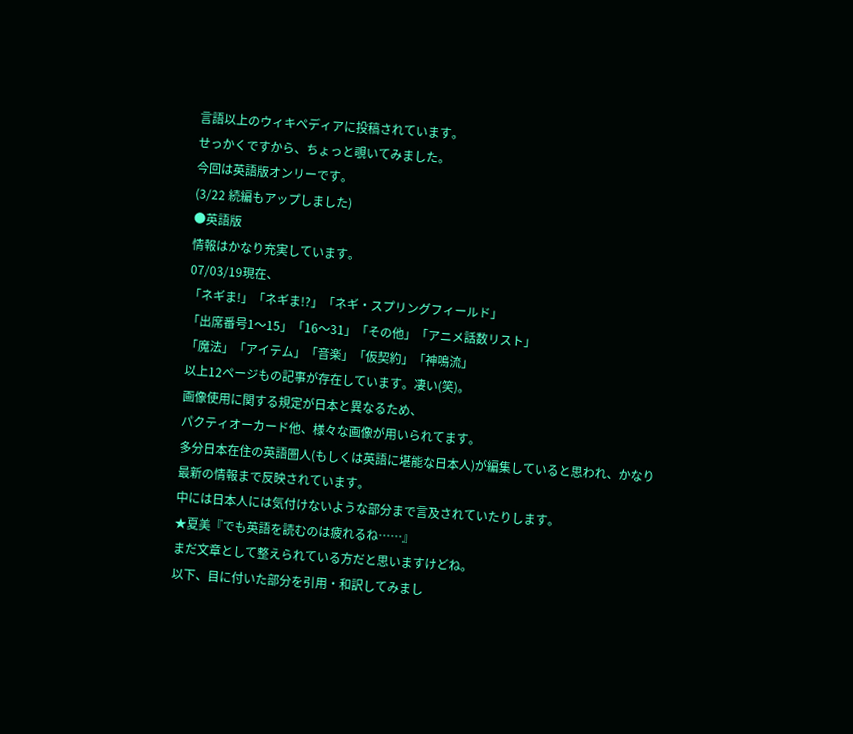言語以上のウィキペディアに投稿されています。
せっかくですから、ちょっと覗いてみました。
今回は英語版オンリーです。
(3/22 続編もアップしました)
●英語版
情報はかなり充実しています。
07/03/19現在、
「ネギま!」「ネギま!?」「ネギ・スプリングフィールド」
「出席番号1〜15」「16〜31」「その他」「アニメ話数リスト」
「魔法」「アイテム」「音楽」「仮契約」「神鳴流」
以上12ページもの記事が存在しています。凄い(笑)。
画像使用に関する規定が日本と異なるため、
パクティオーカード他、様々な画像が用いられてます。
多分日本在住の英語圏人(もしくは英語に堪能な日本人)が編集していると思われ、かなり最新の情報まで反映されています。
中には日本人には気付けないような部分まで言及されていたりします。
★夏美『でも英語を読むのは疲れるね……』
まだ文章として整えられている方だと思いますけどね。
以下、目に付いた部分を引用・和訳してみまし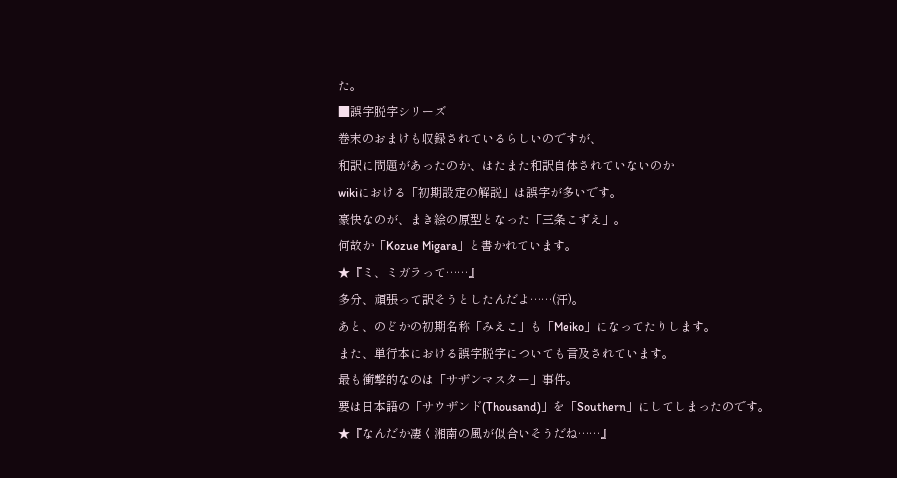た。
■誤字脱字シリーズ
巻末のおまけも収録されているらしいのですが、
和訳に問題があったのか、はたまた和訳自体されていないのか
wikiにおける「初期設定の解説」は誤字が多いです。
豪快なのが、まき絵の原型となった「三条こずえ」。
何故か「Kozue Migara」と書かれています。
★『ミ、ミガラって……』
多分、頑張って訳そうとしたんだよ……(汗)。
あと、のどかの初期名称「みえこ」も「Meiko」になってたりします。
また、単行本における誤字脱字についても言及されています。
最も衝撃的なのは「サザンマスター」事件。
要は日本語の「サウザンド(Thousand)」を「Southern」にしてしまったのです。
★『なんだか凄く湘南の風が似合いそうだね……』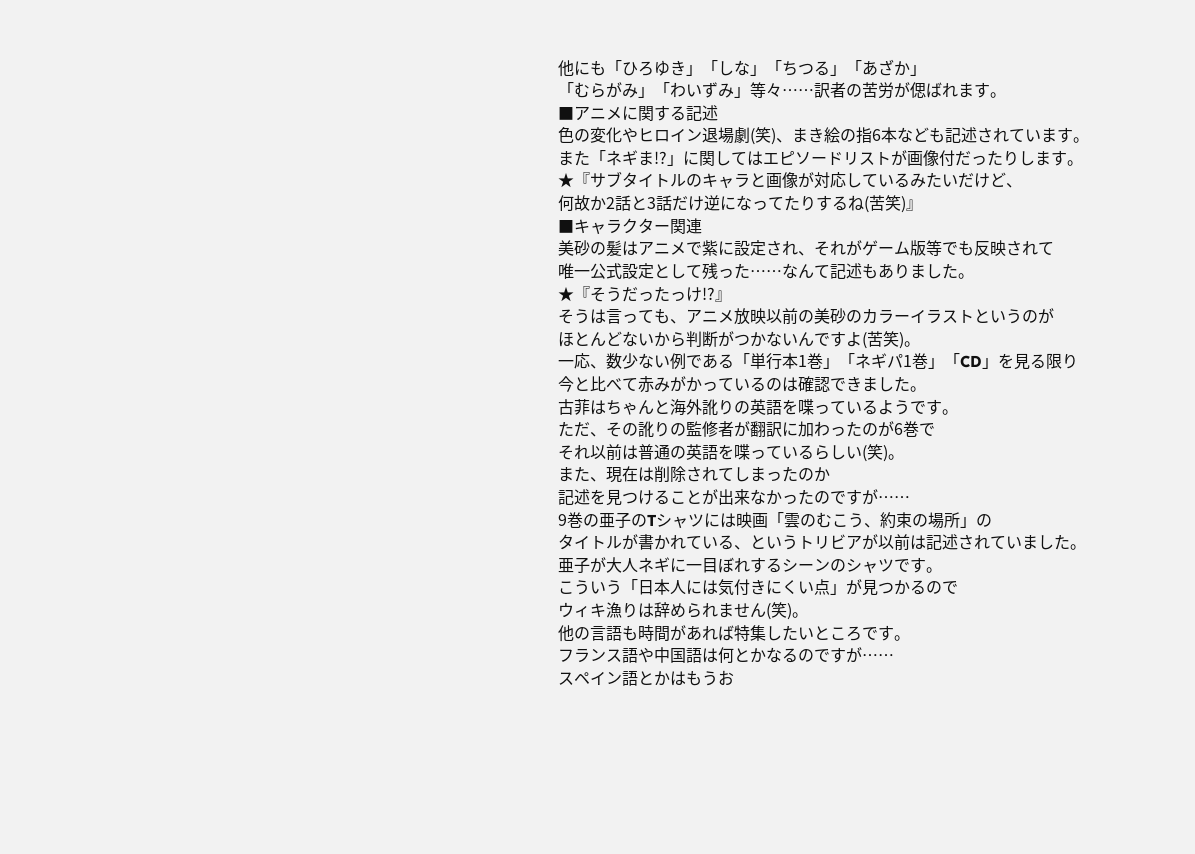他にも「ひろゆき」「しな」「ちつる」「あざか」
「むらがみ」「わいずみ」等々……訳者の苦労が偲ばれます。
■アニメに関する記述
色の変化やヒロイン退場劇(笑)、まき絵の指6本なども記述されています。
また「ネギま!?」に関してはエピソードリストが画像付だったりします。
★『サブタイトルのキャラと画像が対応しているみたいだけど、
何故か2話と3話だけ逆になってたりするね(苦笑)』
■キャラクター関連
美砂の髪はアニメで紫に設定され、それがゲーム版等でも反映されて
唯一公式設定として残った……なんて記述もありました。
★『そうだったっけ!?』
そうは言っても、アニメ放映以前の美砂のカラーイラストというのが
ほとんどないから判断がつかないんですよ(苦笑)。
一応、数少ない例である「単行本1巻」「ネギパ1巻」「CD」を見る限り
今と比べて赤みがかっているのは確認できました。
古菲はちゃんと海外訛りの英語を喋っているようです。
ただ、その訛りの監修者が翻訳に加わったのが6巻で
それ以前は普通の英語を喋っているらしい(笑)。
また、現在は削除されてしまったのか
記述を見つけることが出来なかったのですが……
9巻の亜子のTシャツには映画「雲のむこう、約束の場所」の
タイトルが書かれている、というトリビアが以前は記述されていました。
亜子が大人ネギに一目ぼれするシーンのシャツです。
こういう「日本人には気付きにくい点」が見つかるので
ウィキ漁りは辞められません(笑)。
他の言語も時間があれば特集したいところです。
フランス語や中国語は何とかなるのですが……
スペイン語とかはもうお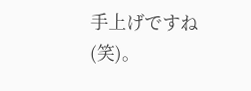手上げですね(笑)。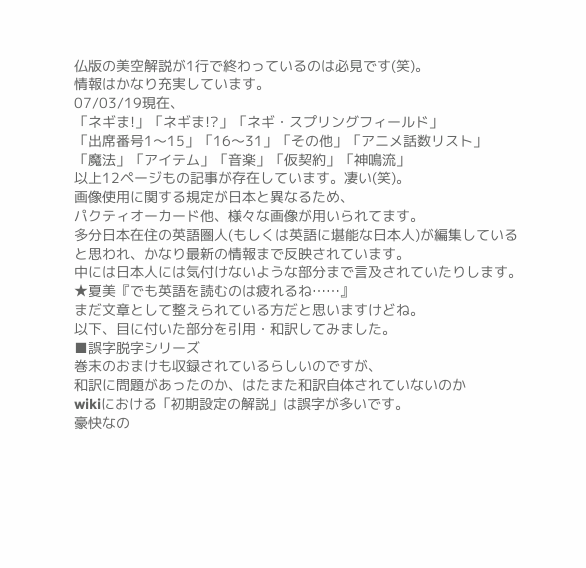仏版の美空解説が1行で終わっているのは必見です(笑)。
情報はかなり充実しています。
07/03/19現在、
「ネギま!」「ネギま!?」「ネギ・スプリングフィールド」
「出席番号1〜15」「16〜31」「その他」「アニメ話数リスト」
「魔法」「アイテム」「音楽」「仮契約」「神鳴流」
以上12ページもの記事が存在しています。凄い(笑)。
画像使用に関する規定が日本と異なるため、
パクティオーカード他、様々な画像が用いられてます。
多分日本在住の英語圏人(もしくは英語に堪能な日本人)が編集していると思われ、かなり最新の情報まで反映されています。
中には日本人には気付けないような部分まで言及されていたりします。
★夏美『でも英語を読むのは疲れるね……』
まだ文章として整えられている方だと思いますけどね。
以下、目に付いた部分を引用・和訳してみました。
■誤字脱字シリーズ
巻末のおまけも収録されているらしいのですが、
和訳に問題があったのか、はたまた和訳自体されていないのか
wikiにおける「初期設定の解説」は誤字が多いです。
豪快なの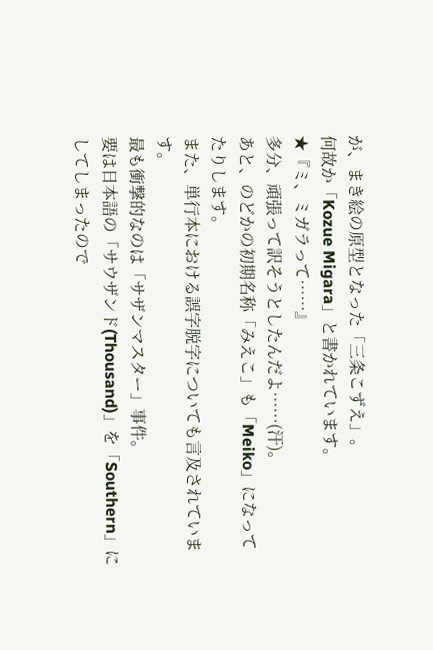が、まき絵の原型となった「三条こずえ」。
何故か「Kozue Migara」と書かれています。
★『ミ、ミガラって……』
多分、頑張って訳そうとしたんだよ……(汗)。
あと、のどかの初期名称「みえこ」も「Meiko」になってたりします。
また、単行本における誤字脱字についても言及されています。
最も衝撃的なのは「サザンマスター」事件。
要は日本語の「サウザンド(Thousand)」を「Southern」にしてしまったので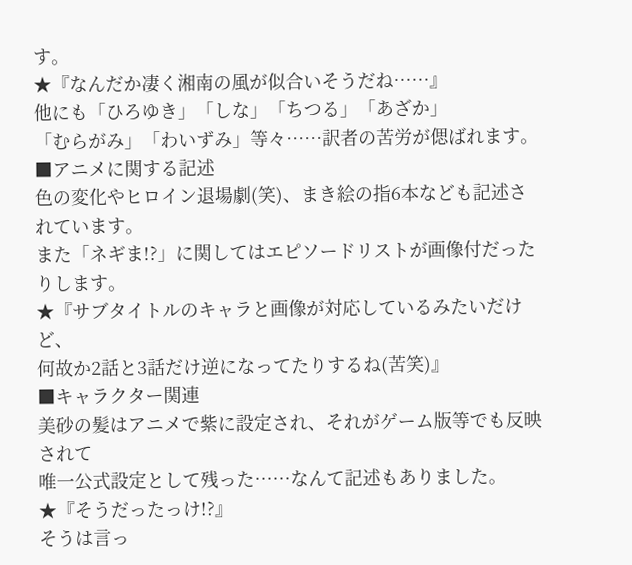す。
★『なんだか凄く湘南の風が似合いそうだね……』
他にも「ひろゆき」「しな」「ちつる」「あざか」
「むらがみ」「わいずみ」等々……訳者の苦労が偲ばれます。
■アニメに関する記述
色の変化やヒロイン退場劇(笑)、まき絵の指6本なども記述されています。
また「ネギま!?」に関してはエピソードリストが画像付だったりします。
★『サブタイトルのキャラと画像が対応しているみたいだけど、
何故か2話と3話だけ逆になってたりするね(苦笑)』
■キャラクター関連
美砂の髪はアニメで紫に設定され、それがゲーム版等でも反映されて
唯一公式設定として残った……なんて記述もありました。
★『そうだったっけ!?』
そうは言っ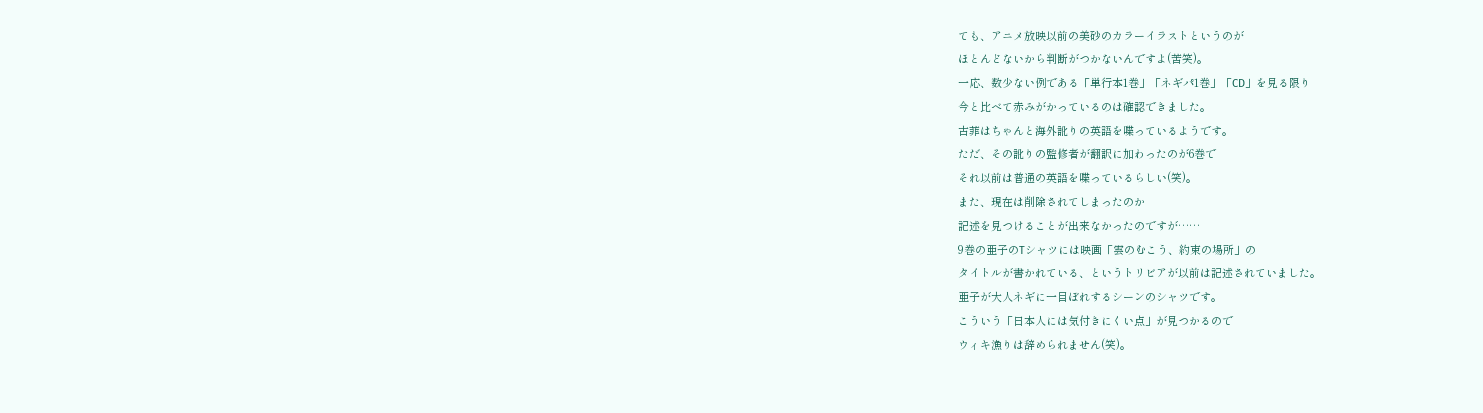ても、アニメ放映以前の美砂のカラーイラストというのが
ほとんどないから判断がつかないんですよ(苦笑)。
一応、数少ない例である「単行本1巻」「ネギパ1巻」「CD」を見る限り
今と比べて赤みがかっているのは確認できました。
古菲はちゃんと海外訛りの英語を喋っているようです。
ただ、その訛りの監修者が翻訳に加わったのが6巻で
それ以前は普通の英語を喋っているらしい(笑)。
また、現在は削除されてしまったのか
記述を見つけることが出来なかったのですが……
9巻の亜子のTシャツには映画「雲のむこう、約束の場所」の
タイトルが書かれている、というトリビアが以前は記述されていました。
亜子が大人ネギに一目ぼれするシーンのシャツです。
こういう「日本人には気付きにくい点」が見つかるので
ウィキ漁りは辞められません(笑)。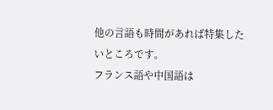他の言語も時間があれば特集したいところです。
フランス語や中国語は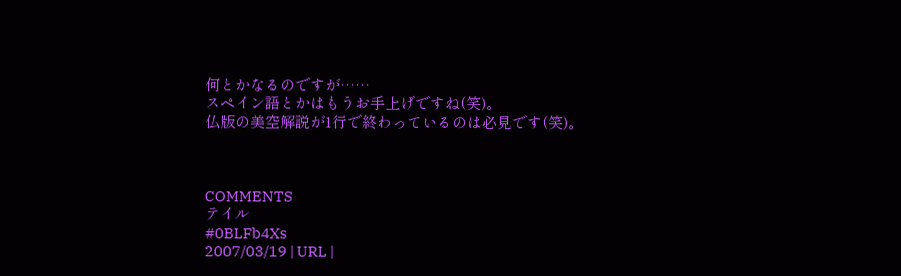何とかなるのですが……
スペイン語とかはもうお手上げですね(笑)。
仏版の美空解説が1行で終わっているのは必見です(笑)。



COMMENTS
テイル
#0BLFb4Xs
2007/03/19 | URL |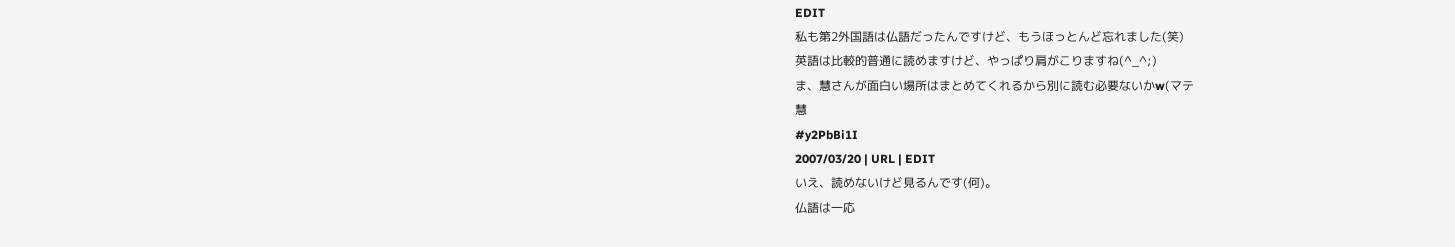EDIT
私も第2外国語は仏語だったんですけど、もうほっとんど忘れました(笑)
英語は比較的普通に読めますけど、やっぱり肩がこりますね(^_^;)
ま、慧さんが面白い場所はまとめてくれるから別に読む必要ないかw(マテ
慧
#y2PbBi1I
2007/03/20 | URL | EDIT
いえ、読めないけど見るんです(何)。
仏語は一応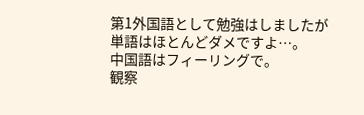第1外国語として勉強はしましたが
単語はほとんどダメですよ…。
中国語はフィーリングで。
観察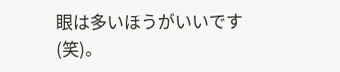眼は多いほうがいいです(笑)。